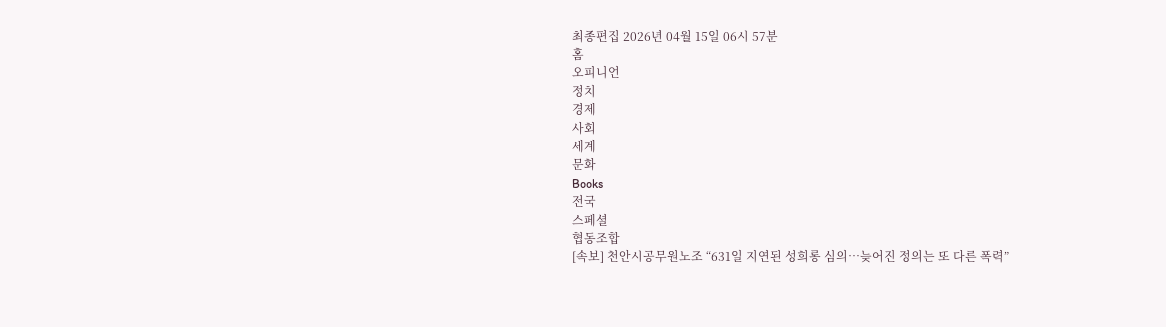최종편집 2026년 04월 15일 06시 57분
홈
오피니언
정치
경제
사회
세계
문화
Books
전국
스페셜
협동조합
[속보] 천안시공무원노조 “631일 지연된 성희롱 심의…늦어진 정의는 또 다른 폭력”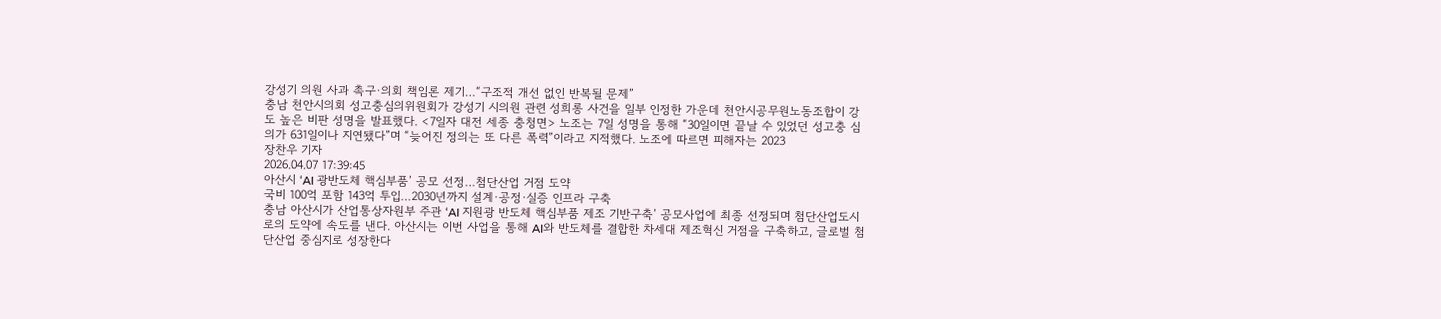강성기 의원 사과 촉구·의회 책임론 제기…“구조적 개선 없인 반복될 문제”
충남 천안시의회 성고충심의위원회가 강성기 시의원 관련 성희롱 사건을 일부 인정한 가운데 천안시공무원노동조합이 강도 높은 비판 성명을 발표했다. <7일자 대전 세종 충청면> 노조는 7일 성명을 통해 “30일이면 끝날 수 있었던 성고충 심의가 631일이나 지연됐다”며 “늦어진 정의는 또 다른 폭력”이라고 지적했다. 노조에 따르면 피해자는 2023
장찬우 기자
2026.04.07 17:39:45
아산시 ‘AI 광반도체 핵심부품’ 공모 선정…첨단산업 거점 도약
국비 100억 포함 143억 투입…2030년까지 설계·공정·실증 인프라 구축
충남 아산시가 산업통상자원부 주관 ‘AI 지원광 반도체 핵심부품 제조 기반구축’ 공모사업에 최종 선정되며 첨단산업도시로의 도약에 속도를 낸다. 아산시는 이번 사업을 통해 AI와 반도체를 결합한 차세대 제조혁신 거점을 구축하고, 글로벌 첨단산업 중심지로 성장한다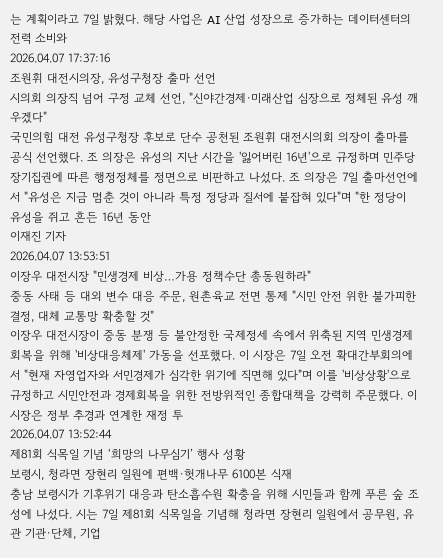는 계획이라고 7일 밝혔다. 해당 사업은 AI 산업 성장으로 증가하는 데이터센터의 전력 소비와
2026.04.07 17:37:16
조원휘 대전시의장, 유성구청장 출마 선언
시의회 의장직 넘어 구정 교체 선언, "신야간경제·미래산업 심장으로 정체된 유성 깨우겠다"
국민의힘 대전 유성구청장 후보로 단수 공천된 조원휘 대전시의회 의장이 출마를 공식 선언했다. 조 의장은 유성의 지난 시간을 '잃어버린 16년'으로 규정하며 민주당 장기집권에 따른 행정정체를 정면으로 비판하고 나섰다. 조 의장은 7일 출마선언에서 "유성은 지금 멈춘 것이 아니라 특정 정당과 질서에 붙잡혀 있다"며 "한 정당이 유성을 쥐고 흔든 16년 동안
이재진 기자
2026.04.07 13:53:51
이장우 대전시장 "민생경제 비상…가용 정책수단 총동원하라"
중동 사태 등 대외 변수 대응 주문, 원촌육교 전면 통제 "시민 안전 위한 불가피한 결정, 대체 교통망 확충할 것"
이장우 대전시장이 중동 분쟁 등 불안정한 국제정세 속에서 위축된 지역 민생경제회복을 위해 '비상대응체제' 가동을 선포했다. 이 시장은 7일 오전 확대간부회의에서 "현재 자영업자와 서민경제가 심각한 위기에 직면해 있다"며 이를 '비상상황'으로 규정하고 시민안전과 경제회복을 위한 전방위적인 종합대책을 강력히 주문했다. 이 시장은 정부 추경과 연계한 재정 투
2026.04.07 13:52:44
제81회 식목일 기념 ‘희망의 나무심기’ 행사 성황
보령시, 청라면 장현리 일원에 편백·헛개나무 6100본 식재
충남 보령시가 기후위기 대응과 탄소흡수원 확충을 위해 시민들과 함께 푸른 숲 조성에 나섰다. 시는 7일 제81회 식목일을 기념해 청라면 장현리 일원에서 공무원, 유관 기관·단체, 기업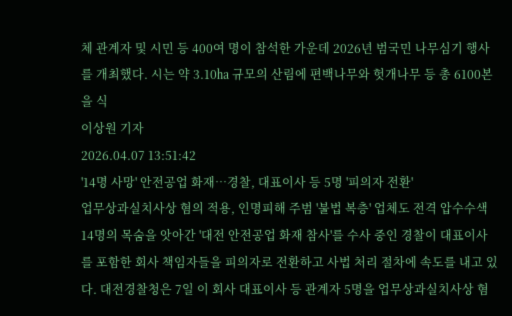체 관계자 및 시민 등 400여 명이 참석한 가운데 2026년 범국민 나무심기 행사를 개최했다. 시는 약 3.10㏊ 규모의 산림에 편백나무와 헛개나무 등 총 6100본을 식
이상원 기자
2026.04.07 13:51:42
'14명 사망' 안전공업 화재…경찰, 대표이사 등 5명 '피의자 전환'
업무상과실치사상 혐의 적용, 인명피해 주범 '불법 복층' 업체도 전격 압수수색
14명의 목숨을 앗아간 '대전 안전공업 화재 참사'를 수사 중인 경찰이 대표이사를 포함한 회사 책임자들을 피의자로 전환하고 사법 처리 절차에 속도를 내고 있다. 대전경찰청은 7일 이 회사 대표이사 등 관계자 5명을 업무상과실치사상 혐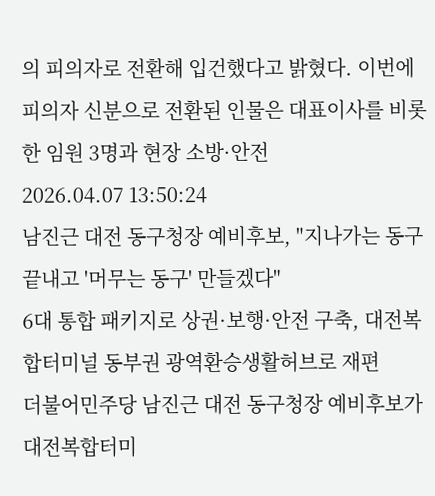의 피의자로 전환해 입건했다고 밝혔다. 이번에 피의자 신분으로 전환된 인물은 대표이사를 비롯한 임원 3명과 현장 소방·안전
2026.04.07 13:50:24
남진근 대전 동구청장 예비후보, "지나가는 동구 끝내고 '머무는 동구' 만들겠다"
6대 통합 패키지로 상권·보행·안전 구축, 대전복합터미널 동부권 광역환승생활허브로 재편
더불어민주당 남진근 대전 동구청장 예비후보가 대전복합터미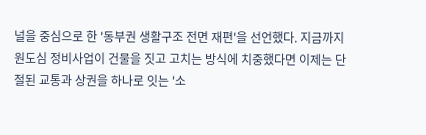널을 중심으로 한 '동부권 생활구조 전면 재편'을 선언했다. 지금까지 원도심 정비사업이 건물을 짓고 고치는 방식에 치중했다면 이제는 단절된 교통과 상권을 하나로 잇는 '소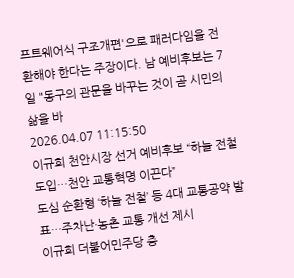프트웨어식 구조개편'으로 패러다임을 전환해야 한다는 주장이다. 남 예비후보는 7일 "동구의 관문을 바꾸는 것이 곧 시민의 삶을 바
2026.04.07 11:15:50
이규희 천안시장 선거 예비후보 “하늘 전철 도입…천안 교통혁명 이끈다”
도심 순환형 ‘하늘 전철’ 등 4대 교통공약 발표…주차난·농촌 교통 개선 제시
이규희 더불어민주당 충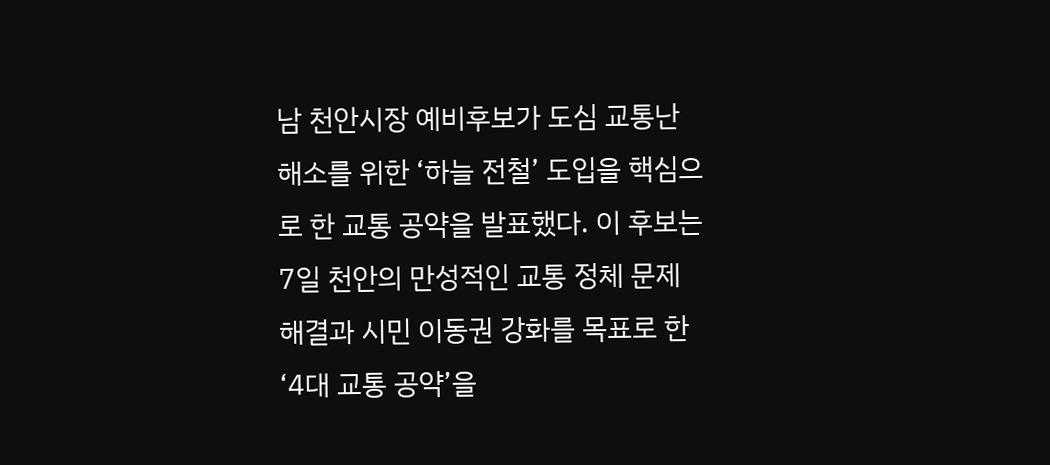남 천안시장 예비후보가 도심 교통난 해소를 위한 ‘하늘 전철’ 도입을 핵심으로 한 교통 공약을 발표했다. 이 후보는 7일 천안의 만성적인 교통 정체 문제 해결과 시민 이동권 강화를 목표로 한 ‘4대 교통 공약’을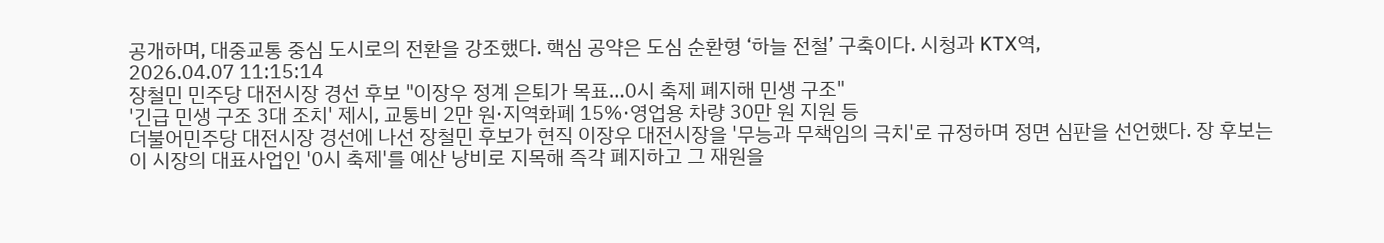공개하며, 대중교통 중심 도시로의 전환을 강조했다. 핵심 공약은 도심 순환형 ‘하늘 전철’ 구축이다. 시청과 KTX역,
2026.04.07 11:15:14
장철민 민주당 대전시장 경선 후보 "이장우 정계 은퇴가 목표…0시 축제 폐지해 민생 구조"
'긴급 민생 구조 3대 조치' 제시, 교통비 2만 원·지역화폐 15%·영업용 차량 30만 원 지원 등
더불어민주당 대전시장 경선에 나선 장철민 후보가 현직 이장우 대전시장을 '무능과 무책임의 극치'로 규정하며 정면 심판을 선언했다. 장 후보는 이 시장의 대표사업인 '0시 축제'를 예산 낭비로 지목해 즉각 폐지하고 그 재원을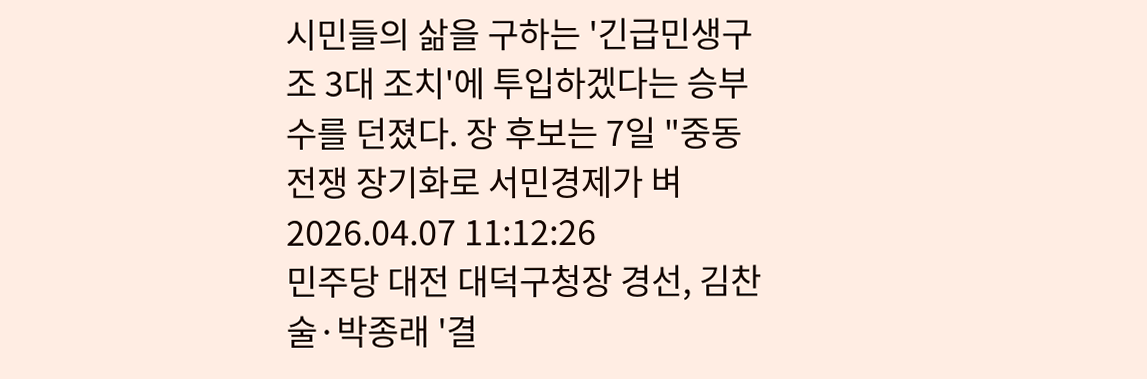시민들의 삶을 구하는 '긴급민생구조 3대 조치'에 투입하겠다는 승부수를 던졌다. 장 후보는 7일 "중동 전쟁 장기화로 서민경제가 벼
2026.04.07 11:12:26
민주당 대전 대덕구청장 경선, 김찬술·박종래 '결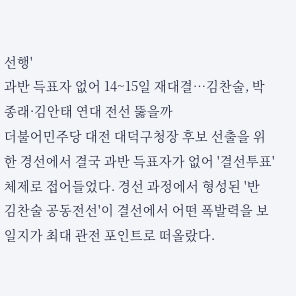선행'
과반 득표자 없어 14~15일 재대결…김찬술, 박종래·김안태 연대 전선 뚫을까
더불어민주당 대전 대덕구청장 후보 선출을 위한 경선에서 결국 과반 득표자가 없어 '결선투표' 체제로 접어들었다. 경선 과정에서 형성된 '반 김찬술 공동전선'이 결선에서 어떤 폭발력을 보일지가 최대 관전 포인트로 떠올랐다.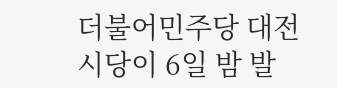더불어민주당 대전시당이 6일 밤 발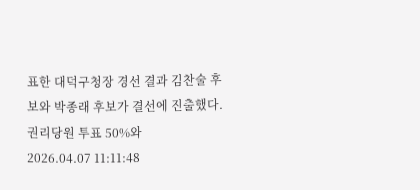표한 대덕구청장 경선 결과 김찬술 후보와 박종래 후보가 결선에 진출했다. 권리당원 투표 50%와
2026.04.07 11:11:48